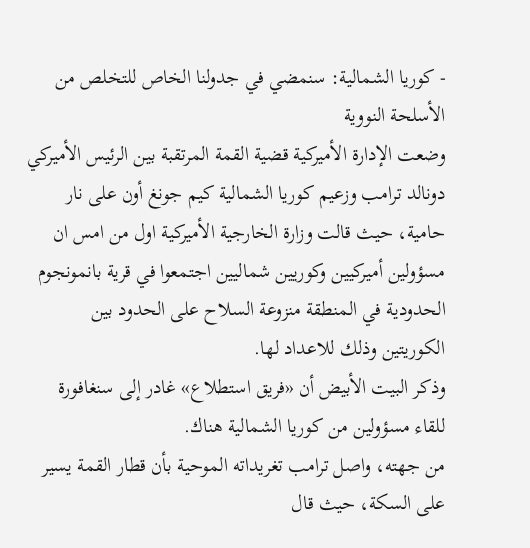- كوريا الشمالية: سنمضي في جدولنا الخاص للتخلص من الأسلحة النووية
وضعت الإدارة الأميركية قضية القمة المرتقبة بين الرئيس الأميركي دونالد ترامب وزعيم كوريا الشمالية كيم جونغ أون على نار حامية، حيث قالت وزارة الخارجية الأميركية اول من امس ان مسؤولين أميركيين وكوريين شماليين اجتمعوا في قرية بانمونجوم الحدودية في المنطقة منزوعة السلاح على الحدود بين الكوريتين وذلك للاعداد لها.
وذكر البيت الأبيض أن «فريق استطلاع» غادر إلى سنغافورة للقاء مسؤولين من كوريا الشمالية هناك.
من جهته، واصل ترامب تغريداته الموحية بأن قطار القمة يسير على السكة، حيث قال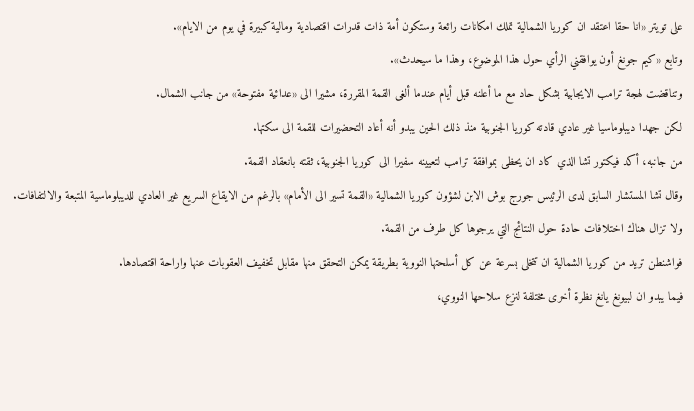على تويتر «انا حقا اعتقد ان كوريا الشمالية تملك امكانات رائعة وستكون أمة ذات قدرات اقتصادية ومالية كبيرة في يوم من الايام».
وتابع «كيم جونغ أون يوافقني الرأي حول هذا الموضوع، وهذا ما سيحدث».
وتناقضت لهجة ترامب الايجابية بشكل حاد مع ما أعلنه قبل أيام عندما ألغى القمة المقررة، مشيرا الى «عدائية مفتوحة» من جانب الشمال.
لكن جهدا ديبلوماسيا غير عادي قادته كوريا الجنوبية منذ ذلك الحين يبدو أنه أعاد التحضيرات للقمة الى سكتها.
من جانبه، أكد فيكتور تشا الذي كاد ان يحظى بموافقة ترامب لتعيينه سفيرا الى كوريا الجنوبية، ثقته بانعقاد القمة.
وقال تشا المستشار السابق لدى الرئيس جورج بوش الابن لشؤون كوريا الشمالية «القمة تسير الى الأمام» بالرغم من الايقاع السريع غير العادي للديبلوماسية المتبعة والالتفافات.
ولا تزال هناك اختلافات حادة حول النتائج التي يرجوها كل طرف من القمة.
فواشنطن تريد من كوريا الشمالية ان تتخلى بسرعة عن كل أسلحتها النووية بطريقة يمكن التحقق منها مقابل تخفيف العقوبات عنها واراحة اقتصادها.
فيما يبدو ان لبيونغ يانغ نظرة أخرى مختلفة لنزع سلاحها النووي،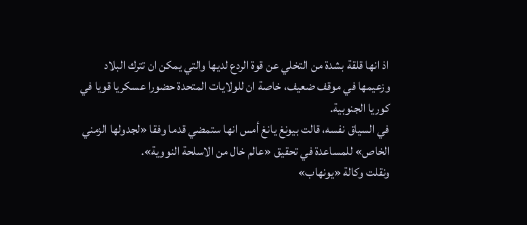اذ انها قلقة بشدة من التخلي عن قوة الردع لديها والتي يمكن ان تترك البلاد وزعيمها في موقف ضعيف، خاصة ان للولايات المتحدة حضورا عسكريا قويا في كوريا الجنوبية.
في السياق نفسه، قالت بيونغ يانغ أمس انها ستمضي قدما وفقا «لجدولها الزمني الخاص» للمساعدة في تحقيق «عالم خال من الاسلحة النووية».
ونقلت وكالة «يونهاب»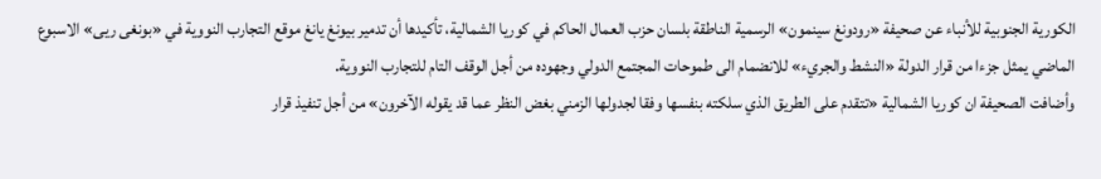الكورية الجنوبية للأنباء عن صحيفة «رودونغ سينمون» الرسمية الناطقة بلسان حزب العمال الحاكم في كوريا الشمالية، تأكيدها أن تدمير بيونغ يانغ موقع التجارب النووية في «بونغى ريى» الاسبوع الماضي يمثل جزءا من قرار الدولة «النشط والجريء» للانضمام الى طموحات المجتمع الدولي وجهوده من أجل الوقف التام للتجارب النووية.
وأضافت الصحيفة ان كوريا الشمالية «تتقدم على الطريق الذي سلكته بنفسها وفقا لجدولها الزمني بغض النظر عما قد يقوله الآخرون» من أجل تنفيذ قرار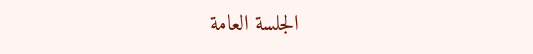الجلسة العامة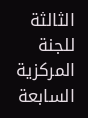الثالثة للجنة المركزية السابعة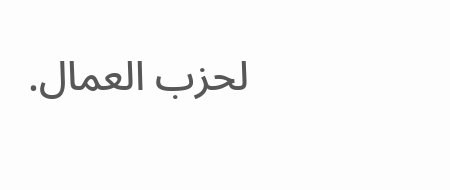لحزب العمال.